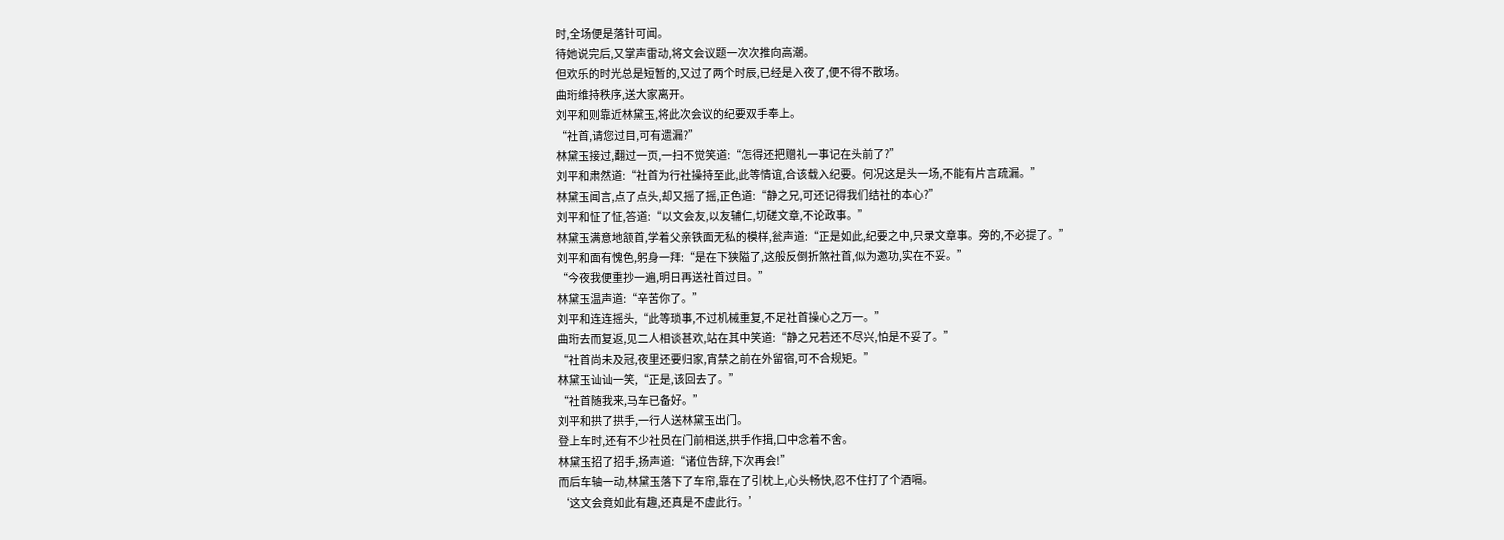时,全场便是落针可闻。
待她说完后,又掌声雷动,将文会议题一次次推向高潮。
但欢乐的时光总是短暂的,又过了两个时辰,已经是入夜了,便不得不散场。
曲珩维持秩序,送大家离开。
刘平和则靠近林黛玉,将此次会议的纪要双手奉上。
“社首,请您过目,可有遗漏?”
林黛玉接过,翻过一页,一扫不觉笑道:“怎得还把赠礼一事记在头前了?”
刘平和肃然道:“社首为行社操持至此,此等情谊,合该载入纪要。何况这是头一场,不能有片言疏漏。”
林黛玉闻言,点了点头,却又摇了摇,正色道:“静之兄,可还记得我们结社的本心?”
刘平和怔了怔,答道:“以文会友,以友辅仁,切磋文章,不论政事。”
林黛玉满意地颔首,学着父亲铁面无私的模样,瓮声道:“正是如此,纪要之中,只录文章事。旁的,不必提了。”
刘平和面有愧色,躬身一拜:“是在下狭隘了,这般反倒折煞社首,似为邀功,实在不妥。”
“今夜我便重抄一遍,明日再送社首过目。”
林黛玉温声道:“辛苦你了。”
刘平和连连摇头,“此等琐事,不过机械重复,不足社首操心之万一。”
曲珩去而复返,见二人相谈甚欢,站在其中笑道:“静之兄若还不尽兴,怕是不妥了。”
“社首尚未及冠,夜里还要归家,宵禁之前在外留宿,可不合规矩。”
林黛玉讪讪一笑,“正是,该回去了。”
“社首随我来,马车已备好。”
刘平和拱了拱手,一行人送林黛玉出门。
登上车时,还有不少社员在门前相送,拱手作揖,口中念着不舍。
林黛玉招了招手,扬声道:“诸位告辞,下次再会!”
而后车轴一动,林黛玉落下了车帘,靠在了引枕上,心头畅快,忍不住打了个酒嗝。
‘这文会竟如此有趣,还真是不虚此行。’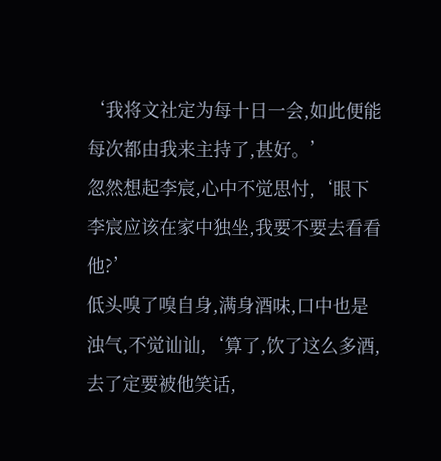‘我将文社定为每十日一会,如此便能每次都由我来主持了,甚好。’
忽然想起李宸,心中不觉思忖,‘眼下李宸应该在家中独坐,我要不要去看看他?’
低头嗅了嗅自身,满身酒味,口中也是浊气,不觉讪讪,‘算了,饮了这么多酒,去了定要被他笑话,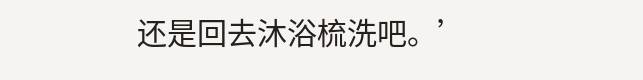还是回去沐浴梳洗吧。’